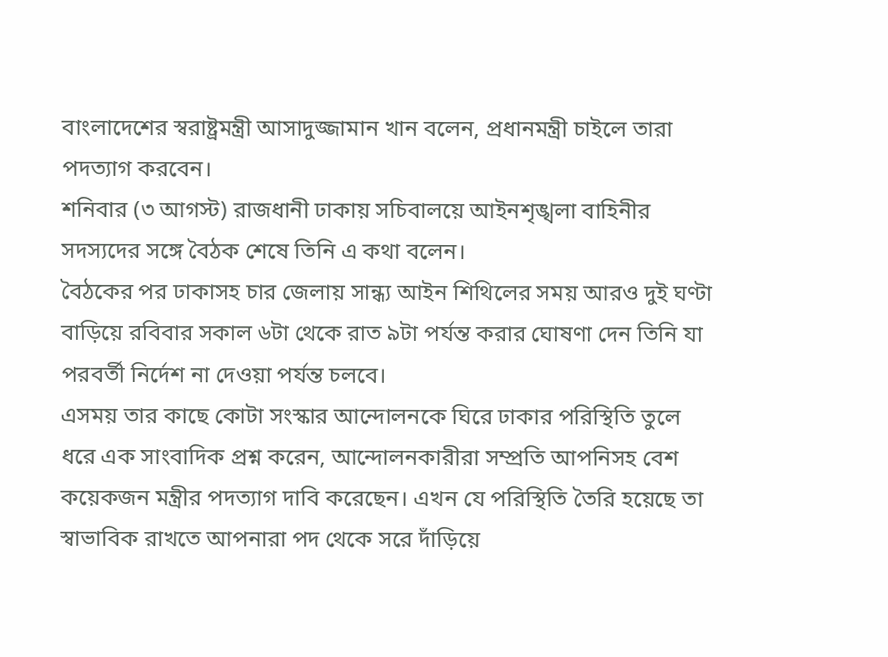বাংলাদেশের স্বরাষ্ট্রমন্ত্রী আসাদুজ্জামান খান বলেন, প্রধানমন্ত্রী চাইলে তারা পদত্যাগ করবেন।
শনিবার (৩ আগস্ট) রাজধানী ঢাকায় সচিবালয়ে আইনশৃঙ্খলা বাহিনীর সদস্যদের সঙ্গে বৈঠক শেষে তিনি এ কথা বলেন।
বৈঠকের পর ঢাকাসহ চার জেলায় সান্ধ্য আইন শিথিলের সময় আরও দুই ঘণ্টা বাড়িয়ে রবিবার সকাল ৬টা থেকে রাত ৯টা পর্যন্ত করার ঘোষণা দেন তিনি যা পরবর্তী নির্দেশ না দেওয়া পর্যন্ত চলবে।
এসময় তার কাছে কোটা সংস্কার আন্দোলনকে ঘিরে ঢাকার পরিস্থিতি তুলে ধরে এক সাংবাদিক প্রশ্ন করেন, আন্দোলনকারীরা সম্প্রতি আপনিসহ বেশ কয়েকজন মন্ত্রীর পদত্যাগ দাবি করেছেন। এখন যে পরিস্থিতি তৈরি হয়েছে তা স্বাভাবিক রাখতে আপনারা পদ থেকে সরে দাঁড়িয়ে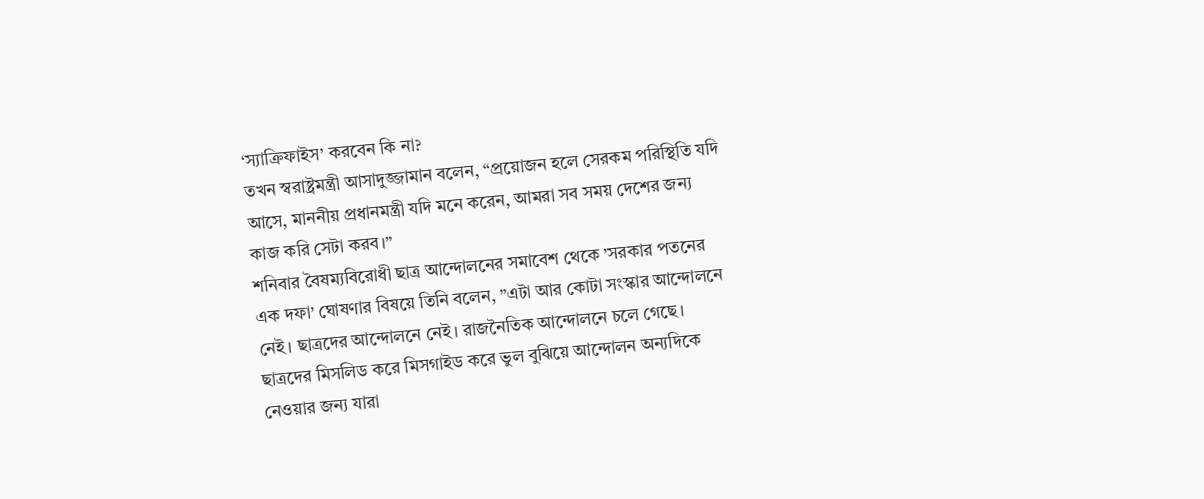‘স্যাক্রিফাইস’ করবেন কি না?
তখন স্বরাষ্ট্রমন্ত্রী আসাদুজ্জামান বলেন, “প্রয়োজন হলে সেরকম পরিস্থিতি যদি আসে, মাননীয় প্রধানমন্ত্রী যদি মনে করেন, আমরা সব সময় দেশের জন্য কাজ করি সেটা করব।”
শনিবার বৈষম্যবিরোধী ছাত্র আন্দোলনের সমাবেশ থেকে ’সরকার পতনের এক দফা’ ঘোষণার বিষয়ে তিনি বলেন, ”এটা আর কোটা সংস্কার আন্দোলনে নেই। ছাত্রদের আন্দোলনে নেই। রাজনৈতিক আন্দোলনে চলে গেছে। ছাত্রদের মিসলিড করে মিসগাইড করে ভুল বুঝিয়ে আন্দোলন অন্যদিকে নেওয়ার জন্য যারা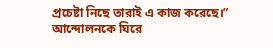প্রচেষ্টা নিছে তারাই এ কাজ করেছে।”
আন্দোলনকে ঘিরে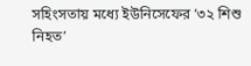সহিংসতায় মধ্যে ইউনিসেফের ‘৩২ শিশু নিহত’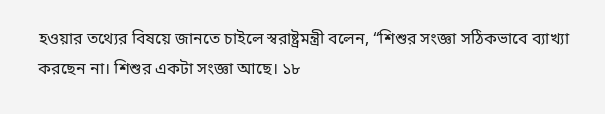হওয়ার তথ্যের বিষয়ে জানতে চাইলে স্বরাষ্ট্রমন্ত্রী বলেন, “শিশুর সংজ্ঞা সঠিকভাবে ব্যাখ্যা করছেন না। শিশুর একটা সংজ্ঞা আছে। ১৮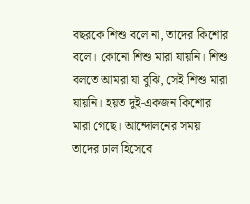বছরকে শিশু বলে না, তাদের কিশোর বলে। কোনো শিশু মারা যায়নি। শিশু বলতে আমরা যা বুঝি, সেই শিশু মারা যায়নি। হয়ত দুই-একজন কিশোর মারা গেছে। আন্দোলনের সময় তাদের ঢাল হিসেবে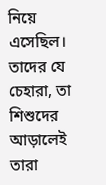নিয়ে এসেছিল। তাদের যে চেহারা, তা শিশুদের আড়ালেই তারা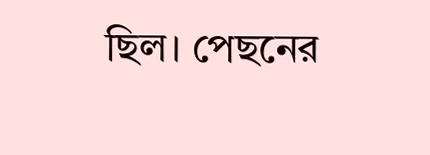ছিল। পেছনের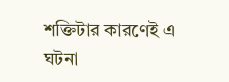শক্তিটার কারণেই এ ঘটনা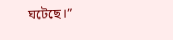ঘটেছে।”